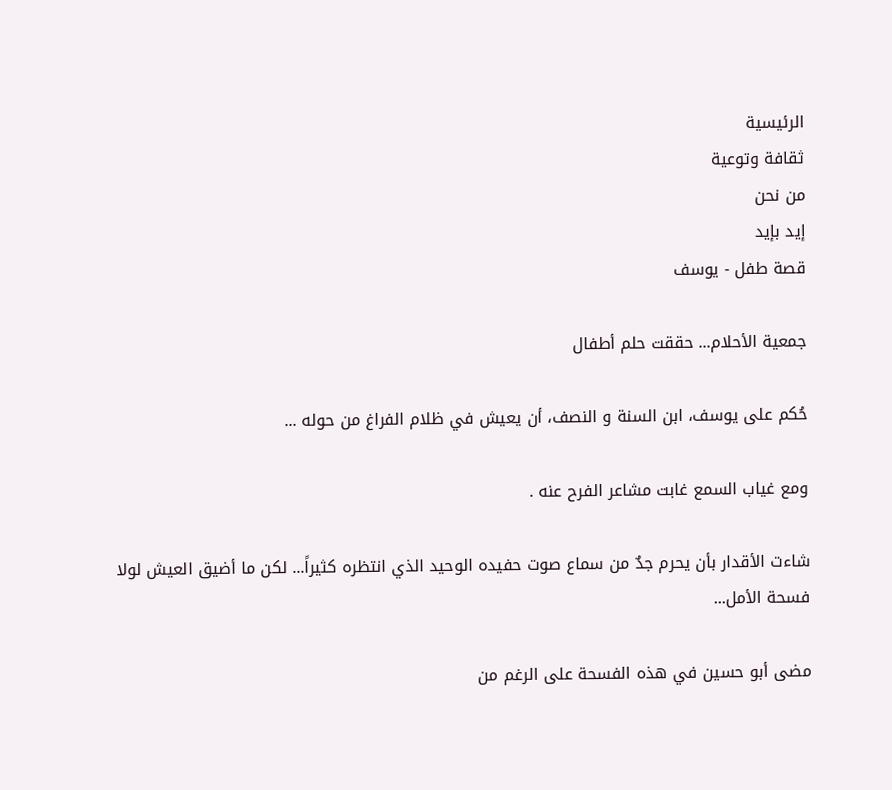الرئيسية
ثقافة وتوعية
من نحن
إيد بإيد
قصة طفل - يوسف

جمعية الأحلام... حققت حلم أطفال

حُكم على يوسف، ابن السنة و النصف، أن يعيش في ظلام الفراغ من حوله ...

ومع غياب السمع غابت مشاعر الفرح عنه .

شاءت الأقدار بأن يحرم جدٌ من سماع صوت حفيده الوحيد الذي انتظره كثيراً... لكن ما أضيق العيش لولا فسحة الأمل...

مضى أبو حسين في هذه الفسحة على الرغم من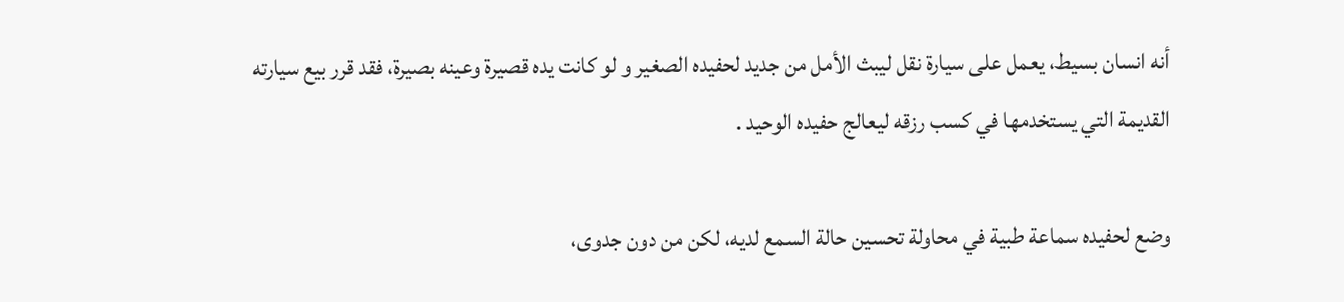أنه انسان بسيط، يعمل على سيارة نقل ليبث الأمل من جديد لحفيده الصغير و لو كانت يده قصيرة وعينه بصيرة، فقد قرر بيع سيارته القديمة التي يستخدمها في كسب رزقه ليعالج حفيده الوحيد .

وضع لحفيده سماعة طبية في محاولة تحسين حالة السمع لديه، لكن من دون جدوى،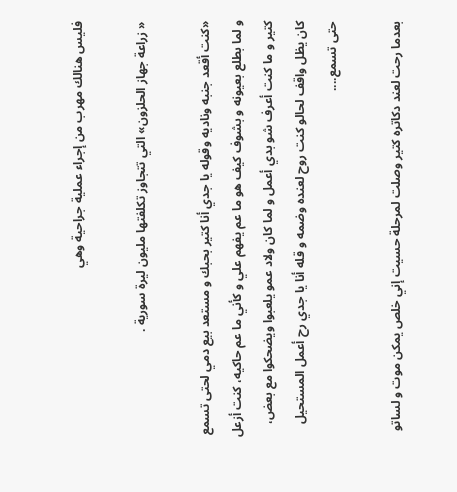فليس هنالك مهرب من إجراء عملية جراحية وهي

« زراعة جهاز الحلزون» التي تتجاوز تكلفتها مليون ليرة سورية .

«كنت أقعد جنبه وناديه وقوله يا جدي أنا كتير بحبك و مستعد بيع دمي لحتى تسمع و لما بطلع بعيونه و بشوف كيف هو ما عم يفهم علي و كأني ما عم حاكيه، كنت أزعل كتير و ما كنت أعرف شو بدي أعمل و لما كان ولاد عمو يلعبوا ويضحكوا مع بعض، كان يظل واقف لحالو كنت روح لعنده وضمه و قله أنا يا جدي رح أعمل المستحيل حتى تسمع....

بعدما رحت لعند دكاتره كتير وصلت لمرحلة حسيت إني خلص يمكن موت و لساتو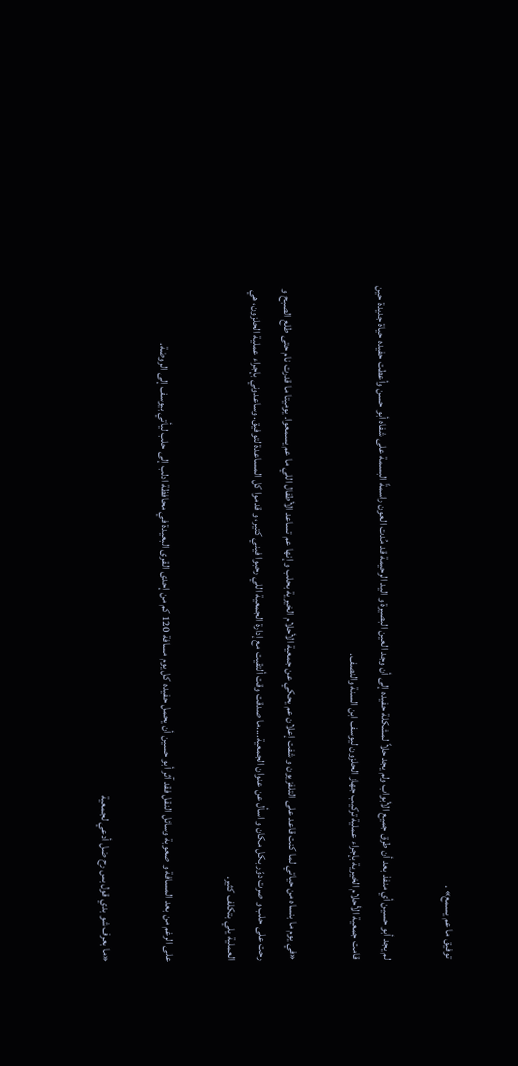توفيق ما عم يسمع» .

لم يجد أبو حسين أي منفذ بعد أن طرق جميع الأبواب ولم يجد حلاً لمشكلة حفيده إلى أن وجد العين البصيرة و اليد الرحيمة قد مُدت العون راسمةً البسمة على شفاه أبو حسن وأعطت حفيده حياة جديدة حين قامت جمعية الأحلام الخيرية بإجراء عملية تركيب جهاز الحلزون ليوسف ابن السنة والنصف.

«في يوم ما بنساه من حياتي لما كنت قاعد على التلفزيون و شفت إعلان عم يحكي عن جمعية الأحلام الخيرية بحلب و إنها عم تساعد الأطفال اللي ما عم يسمعوا. يوميتا ما قدرت نام حتى طلع الصبح و رحت على حلب و صرت دوّر بكل مكان و اسأل عن عنوان الجمعية....ما صدقت وقت ألتقيت مع إدارة الجمعية اللي رحبوا فيني كتير، و قدموا كل المساعدة لتوفيق. وساعدوني بإجراء عملية الحلزون، هي العملية يلي بتكلف كثير.

على الرغم من بعد المسافة و صعوبة وسائل النقل فقد آثر أبو حسين أن يحمل حفيده كل يوم مسافة 120 كم من إحدى القرى البعيدة في محافظة ادلب إلى حلب ليأتي بيوسف إلى الروضة.

«ما بعرف شو بدي قول بس رح ضل أدعي لجمعية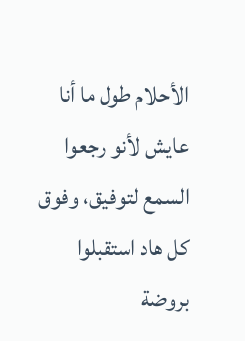الأحلام طول ما أنا عايش لأنو رجعوا السمع لتوفيق، وفوق كل هاد استقبلوا بروضة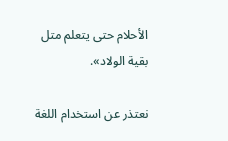الأحلام حتى يتعلم متل بقية الولاد».

نعتذر عن استخدام اللغة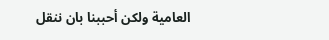العامية ولكن أحببنا بان ننقل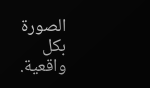الصورة بكل واقعية.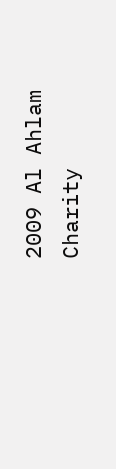2009 Al Ahlam Charity